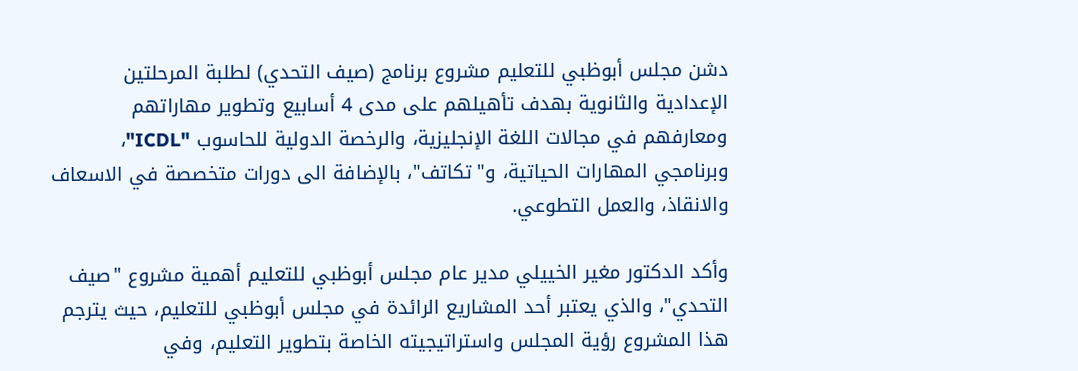دشن مجلس أبوظبي للتعليم مشروع برنامج (صيف التحدي) لطلبة المرحلتين الإعدادية والثانوية بهدف تأهيلهم على مدى 4 أسابيع وتطوير مهاراتهم ومعارفهم في مجالات اللغة الإنجليزية، والرخصة الدولية للحاسوب "ICDL"، وبرنامجي المهارات الحياتية، و"تكاتف"، بالإضافة الى دورات متخصصة في الاسعاف والانقاذ، والعمل التطوعي.

وأكد الدكتور مغير الخييلي مدير عام مجلس أبوظبي للتعليم أهمية مشروع "صيف التحدي"، والذي يعتبر أحد المشاريع الرائدة في مجلس أبوظبي للتعليم، حيث يترجم هذا المشروع رؤية المجلس واستراتيجيته الخاصة بتطوير التعليم، وفي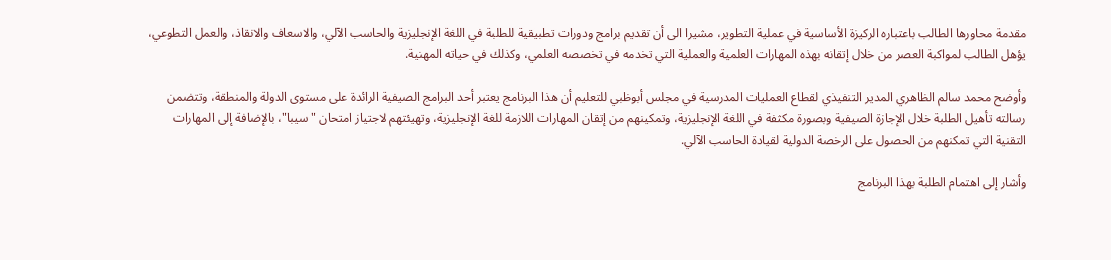مقدمة محاورها الطالب باعتباره الركيزة الأساسية في عملية التطوير، مشيرا الى أن تقديم برامج ودورات تطبيقية للطلبة في اللغة الإنجليزية والحاسب الآلي، والاسعاف والانقاذ، والعمل التطوعي، يؤهل الطالب لمواكبة العصر من خلال إتقانه بهذه المهارات العلمية والعملية التي تخدمه في تخصصه العلمي، وكذلك في حياته المهنية.

وأوضح محمد سالم الظاهري المدير التنفيذي لقطاع العمليات المدرسية في مجلس أبوظبي للتعليم أن هذا البرنامج يعتبر أحد البرامج الصيفية الرائدة على مستوى الدولة والمنطقة، وتتضمن رسالته تأهيل الطلبة خلال الإجازة الصيفية وبصورة مكثفة في اللغة الإنجليزية، وتمكينهم من إتقان المهارات اللازمة للغة الإنجليزية، وتهيئتهم لاجتياز امتحان "سيبا"، بالإضافة إلى المهارات التقنية التي تمكنهم من الحصول على الرخصة الدولية لقيادة الحاسب الآلي.

وأشار إلى اهتمام الطلبة بهذا البرنامج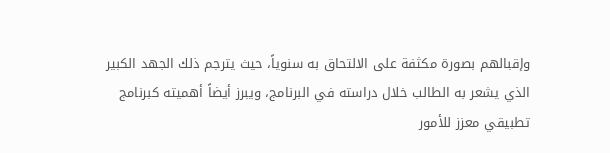وإقبالهم بصورة مكثفة على الالتحاق به سنوياً، حيث يترجم ذلك الجهد الكبير الذي يشعر به الطالب خلال دراسته في البرنامج، ويبرز أيضاً أهميته كبرنامج تطبيقي معزز للأمور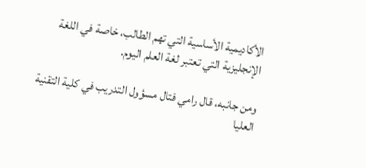الأكاديمية الأساسية التي تهم الطالب، خاصة في اللغة الإنجليزية التي تعتبر لغة العلم اليوم.

ومن جانبه، قال رامي فتال مسؤول التدريب في كلية التقنية العليا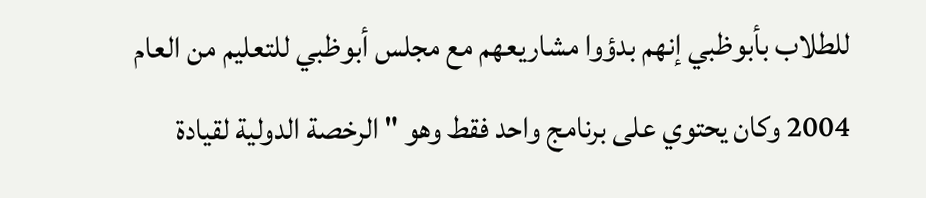للطلاب بأبوظبي إنهم بدؤوا مشاريعهم مع مجلس أبوظبي للتعليم من العام 2004 وكان يحتوي على برنامج واحد فقط وهو "الرخصة الدولية لقيادة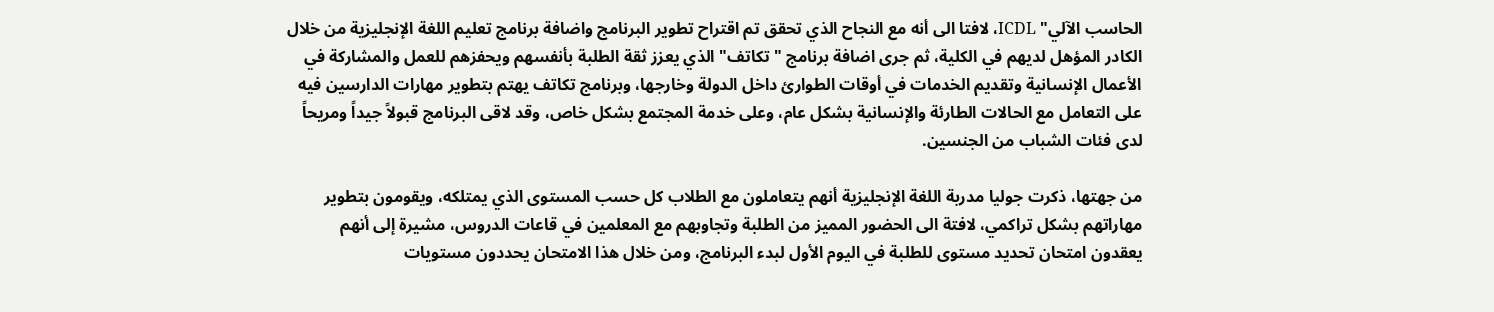الحاسب الآلي" ICDL، لافتا الى أنه مع النجاح الذي تحقق تم اقتراح تطوير البرنامج واضافة برنامج تعليم اللغة الإنجليزية من خلال الكادر المؤهل لديهم في الكلية، ثم جرى اضافة برنامج "تكاتف" الذي يعزز ثقة الطلبة بأنفسهم ويحفزهم للعمل والمشاركة في الأعمال الإنسانية وتقديم الخدمات في أوقات الطوارئ داخل الدولة وخارجها، وبرنامج تكاتف يهتم بتطوير مهارات الدارسين فيه على التعامل مع الحالات الطارئة والإنسانية بشكل عام، وعلى خدمة المجتمع بشكل خاص، وقد لاقى البرنامج قبولاً جيداً ومريحاً لدى فئات الشباب من الجنسين.

من جهتها، ذكرت جوليا مدربة اللغة الإنجليزية أنهم يتعاملون مع الطلاب كل حسب المستوى الذي يمتلكه، ويقومون بتطوير مهاراتهم بشكل تراكمي، لافتة الى الحضور المميز من الطلبة وتجاوبهم مع المعلمين في قاعات الدروس، مشيرة إلى أنهم يعقدون امتحان تحديد مستوى للطلبة في اليوم الأول لبدء البرنامج، ومن خلال هذا الامتحان يحددون مستويات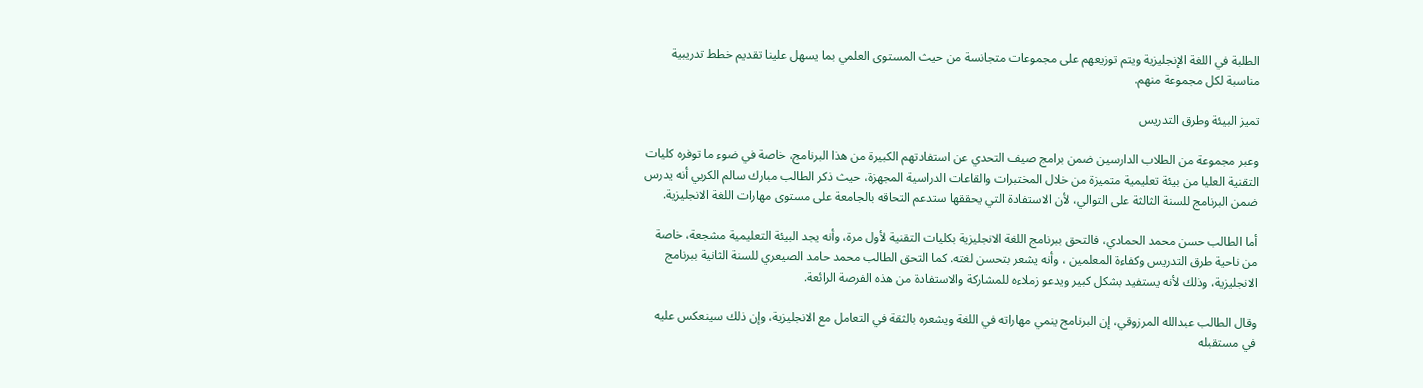الطلبة في اللغة الإنجليزية ويتم توزيعهم على مجموعات متجانسة من حيث المستوى العلمي بما يسهل علينا تقديم خطط تدريبية مناسبة لكل مجموعة منهم.

تميز البيئة وطرق التدريس

وعبر مجموعة من الطلاب الدارسين ضمن برامج صيف التحدي عن استفادتهم الكبيرة من هذا البرنامج، خاصة في ضوء ما توفره كليات التقنية العليا من بيئة تعليمية متميزة من خلال المختبرات والقاعات الدراسية المجهزة، حيث ذكر الطالب مبارك سالم الكربي أنه يدرس ضمن البرنامج للسنة الثالثة على التوالي، لأن الاستفادة التي يحققها ستدعم التحاقه بالجامعة على مستوى مهارات اللغة الانجليزية.

أما الطالب حسن محمد الحمادي، فالتحق ببرنامج اللغة الانجليزية بكليات التقنية لأول مرة، وأنه يجد البيئة التعليمية مشجعة، خاصة من ناحية طرق التدريس وكفاءة المعلمين ، وأنه يشعر بتحسن لغته. كما التحق الطالب محمد حامد الصيعري للسنة الثانية ببرنامج الانجليزية، وذلك لأنه يستفيد بشكل كبير ويدعو زملاءه للمشاركة والاستفادة من هذه الفرصة الرائعة.

وقال الطالب عبدالله المرزوقي، إن البرنامج ينمي مهاراته في اللغة ويشعره بالثقة في التعامل مع الانجليزية، وإن ذلك سينعكس عليه في مستقبله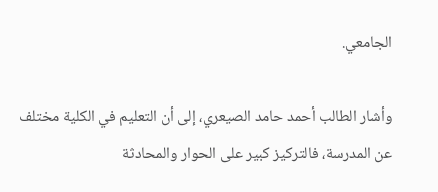الجامعي.

وأشار الطالب أحمد حامد الصيعري، إلى أن التعليم في الكلية مختلف عن المدرسة، فالتركيز كبير على الحوار والمحادثة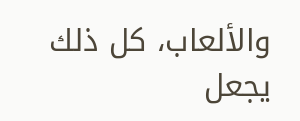والألعاب، كل ذلك يجعل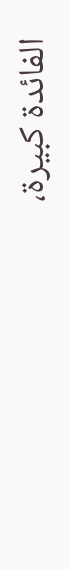الفائدة كبيرة،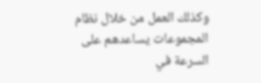وكذلك العمل من خلال نظام المجموعات يساعدهم على السرعة في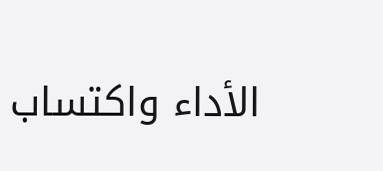الأداء واكتساب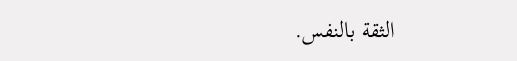الثقة بالنفس.